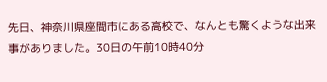先日、神奈川県座間市にある高校で、なんとも驚くような出来事がありました。30日の午前10時40分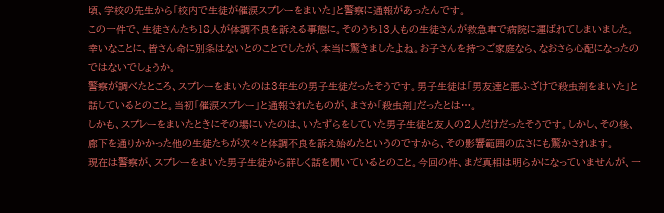頃、学校の先生から「校内で生徒が催涙スプレーをまいた」と警察に通報があったんです。
この一件で、生徒さんたち18人が体調不良を訴える事態に。そのうち13人もの生徒さんが救急車で病院に運ばれてしまいました。幸いなことに、皆さん命に別条はないとのことでしたが、本当に驚きましたよね。お子さんを持つご家庭なら、なおさら心配になったのではないでしょうか。
警察が調べたところ、スプレーをまいたのは3年生の男子生徒だったそうです。男子生徒は「男友達と悪ふざけで殺虫剤をまいた」と話しているとのこと。当初「催涙スプレー」と通報されたものが、まさか「殺虫剤」だったとは…。
しかも、スプレーをまいたときにその場にいたのは、いたずらをしていた男子生徒と友人の2人だけだったそうです。しかし、その後、廊下を通りかかった他の生徒たちが次々と体調不良を訴え始めたというのですから、その影響範囲の広さにも驚かされます。
現在は警察が、スプレーをまいた男子生徒から詳しく話を聞いているとのこと。今回の件、まだ真相は明らかになっていませんが、一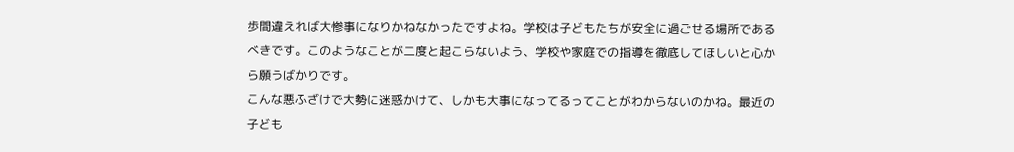歩間違えれば大惨事になりかねなかったですよね。学校は子どもたちが安全に過ごせる場所であるべきです。このようなことが二度と起こらないよう、学校や家庭での指導を徹底してほしいと心から願うばかりです。
こんな悪ふざけで大勢に迷惑かけて、しかも大事になってるってことがわからないのかね。最近の子ども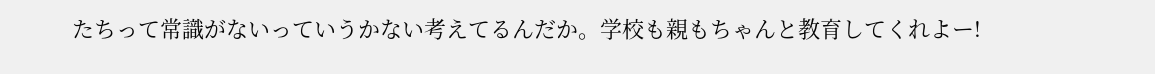たちって常識がないっていうかない考えてるんだか。学校も親もちゃんと教育してくれよー!